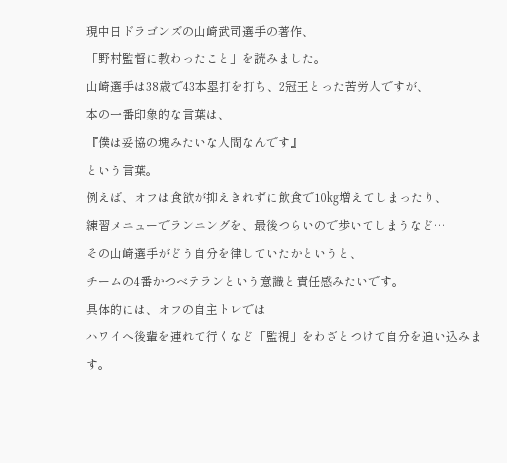現中日ドラゴンズの山崎武司選手の著作、
「野村監督に教わったこと」を読みました。
山崎選手は38歳で43本塁打を打ち、2冠王とった苦労人ですが、
本の一番印象的な言葉は、
『僕は妥協の塊みたいな人間なんです』
という言葉。
例えば、オフは食欲が抑えきれずに飲食で10㎏増えてしまったり、
練習メニューでランニングを、最後つらいので歩いてしまうなど…
その山崎選手がどう自分を律していたかというと、
チームの4番かつベテランという意識と責任感みたいです。
具体的には、オフの自主トレでは
ハワイへ後輩を連れて行くなど「監視」をわざとつけて自分を追い込みます。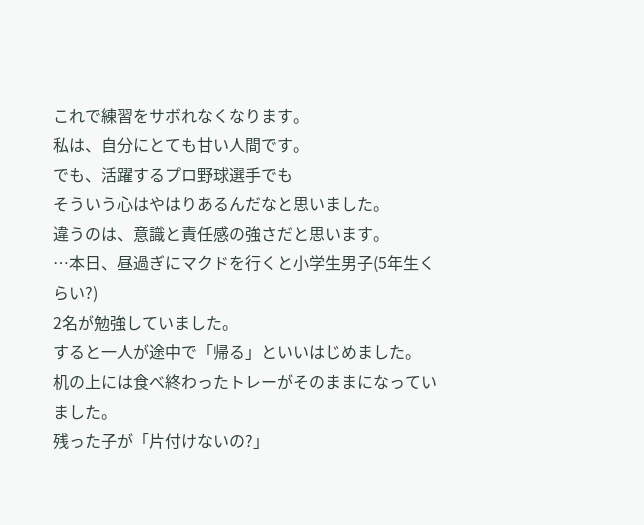これで練習をサボれなくなります。
私は、自分にとても甘い人間です。
でも、活躍するプロ野球選手でも
そういう心はやはりあるんだなと思いました。
違うのは、意識と責任感の強さだと思います。
…本日、昼過ぎにマクドを行くと小学生男子(5年生くらい?)
2名が勉強していました。
すると一人が途中で「帰る」といいはじめました。
机の上には食べ終わったトレーがそのままになっていました。
残った子が「片付けないの?」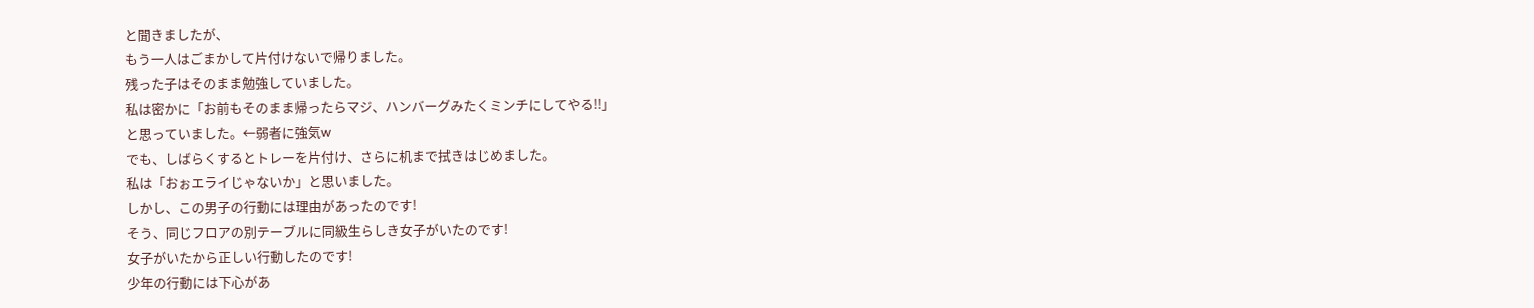と聞きましたが、
もう一人はごまかして片付けないで帰りました。
残った子はそのまま勉強していました。
私は密かに「お前もそのまま帰ったらマジ、ハンバーグみたくミンチにしてやる!!」
と思っていました。←弱者に強気w
でも、しばらくするとトレーを片付け、さらに机まで拭きはじめました。
私は「おぉエライじゃないか」と思いました。
しかし、この男子の行動には理由があったのです!
そう、同じフロアの別テーブルに同級生らしき女子がいたのです!
女子がいたから正しい行動したのです!
少年の行動には下心があ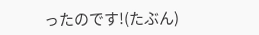ったのです!(たぶん)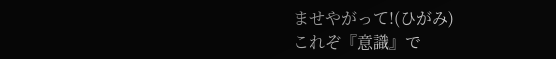ませやがって!(ひがみ)
これぞ『意識』で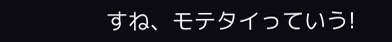すね、モテタイっていう!